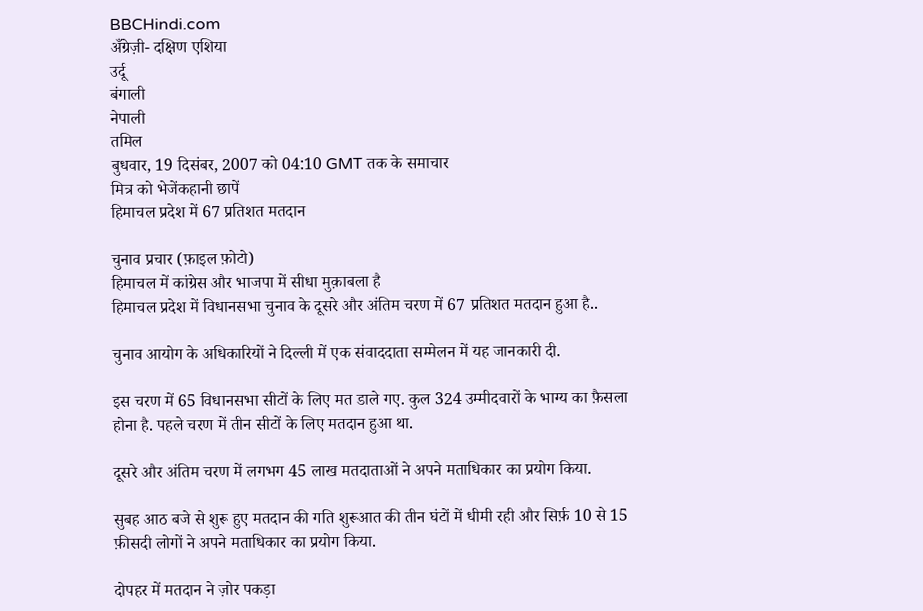BBCHindi.com
अँग्रेज़ी- दक्षिण एशिया
उर्दू
बंगाली
नेपाली
तमिल
बुधवार, 19 दिसंबर, 2007 को 04:10 GMT तक के समाचार
मित्र को भेजेंकहानी छापें
हिमाचल प्रदेश में 67 प्रतिशत मतदान

चुनाव प्रचार (फ़ाइल फ़ोटो)
हिमाचल में कांग्रेस और भाजपा में सीधा मुक़ाबला है
हिमाचल प्रदेश में विधानसभा चुनाव के दूसरे और अंतिम चरण में 67 प्रतिशत मतदान हुआ है..

चुनाव आयोग के अधिकारियों ने दिल्ली में एक संवाददाता सम्मेलन में यह जानकारी दी.

इस चरण में 65 विधानसभा सीटों के लिए मत डाले गए. कुल 324 उम्मीदवारों के भाग्य का फ़ैसला होना है. पहले चरण में तीन सीटों के लिए मतदान हुआ था.

दूसरे और अंतिम चरण में लगभग 45 लाख मतदाताओं ने अपने मताधिकार का प्रयोग किया.

सुबह आठ बजे से शुरू हुए मतदान की गति शुरूआत की तीन घंटों में धीमी रही और सिर्फ़ 10 से 15 फ़ीसदी लोगों ने अपने मताधिकार का प्रयोग किया.

दोपहर में मतदान ने ज़ोर पकड़ा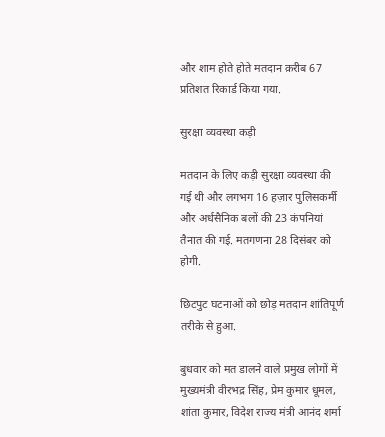और शाम होते होते मतदान क़रीब 67 प्रतिशत रिकार्ड किया गया.

सुरक्षा व्यवस्था कड़ी

मतदान के लिए कड़ी सुरक्षा व्यवस्था की गई थी और लगभग 16 हज़ार पुलिसकर्मी और अर्धसैनिक बलों की 23 कंपनियां तैनात की गई. मतगणना 28 दिसंबर को होगी.

छिटपुट घटनाओं को छोड़ मतदान शांतिपूर्ण तरीके से हुआ.

बुधवार को मत डालने वाले प्रमुख लोगों में मुख्यमंत्री वीरभद्र सिंह, प्रेम कुमार धूमल, शांता कुमार, विदेश राज्य मंत्री आनंद शर्मा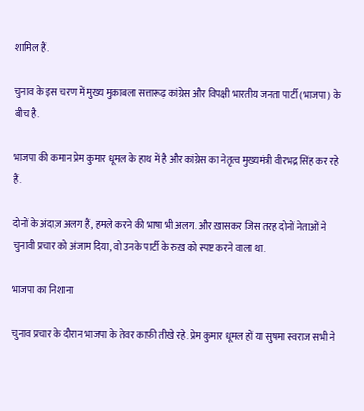शामिल हैं.

चुनाव के इस चरण में मुख्य मुक़ाबला सत्तारूढ़ कांग्रेस और विपक्षी भारतीय जनता पार्टी (भाजपा) के बीच है.

भाजपा की कमान प्रेम कुमार धूमल के हाथ में है और कांग्रेस का नेतृत्व मुख्यमंत्री वीरभद्र सिंह कर रहे हैं.

दोनों के अंदाज़ अलग हैं, हमले करने की भाषा भी अलग. और ख़ासकर जिस तरह दोनों नेताओं ने चुनावी प्रचार को अंजाम दिया, वो उनके पार्टी के रुख़ को स्पष्ट करने वाला था.

भाजपा का निशाना

चुनाव प्रचार के दौरान भाजपा के तेवर काफ़ी तीखे रहे. प्रेम कुमार धूमल हों या सुषमा स्वराज सभी ने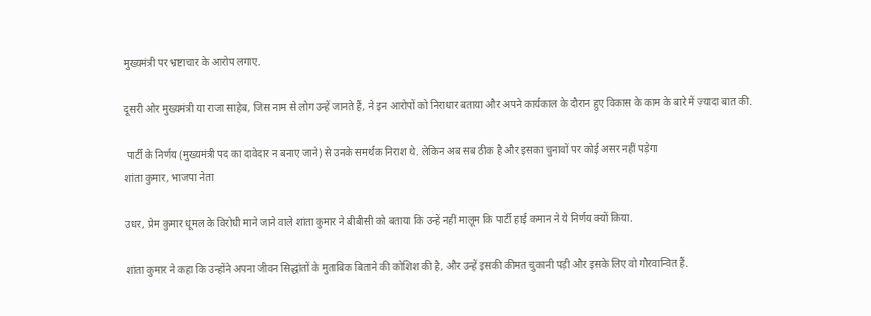मुख्यमंत्री पर भ्रष्टाचार के आरोप लगाए.

दूसरी ओर मुख्यमंत्री या राजा साहेब, जिस नाम से लोग उन्हें जानते हैं, ने इन आरोपों को निराधार बताया और अपने कार्यकाल के दौरान हुए विकास के काम के बारे में ज़्यादा बात की.

 पार्टी के निर्णय (मुख्यमंत्री पद का दावेदार न बनाए जाने) से उनके समर्थक निराश थे. लेकिन अब सब ठीक है और इसका चुनावों पर कोई असर नहीं पड़ेगा
शांता कुमार, भाजपा नेता

उधर, प्रेम कुमार धूमल के विरोधी माने जाने वाले शांता कुमार ने बीबीसी को बताया कि उन्हें नहीं मालूम कि पार्टी हाई कमान ने ये निर्णय क्यों किया.

शांता कुमार ने कहा कि उन्होंने अपना जीवन सिद्धांतों के मुताबिक बिताने की कोशिश की है, और उन्हें इसकी कीमत चुकानी पड़ी और इसके लिए वो गौरवान्वित हैं.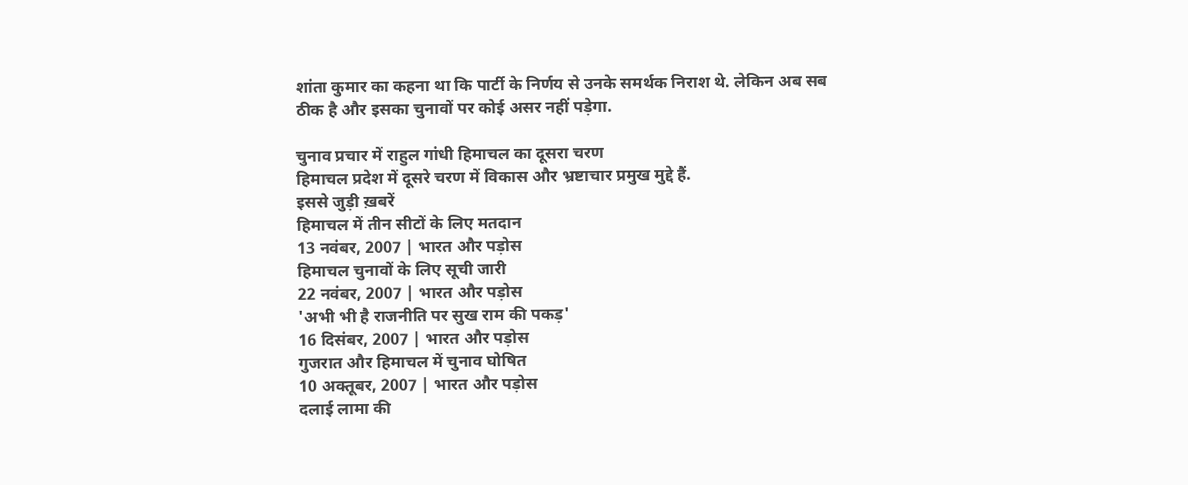शांता कुमार का कहना था कि पार्टी के निर्णय से उनके समर्थक निराश थे. लेकिन अब सब ठीक है और इसका चुनावों पर कोई असर नहीं पड़ेगा.

चुनाव प्रचार में राहुल गांधी हिमाचल का दूसरा चरण
हिमाचल प्रदेश में दूसरे चरण में विकास और भ्रष्टाचार प्रमुख मुद्दे हैं.
इससे जुड़ी ख़बरें
हिमाचल में तीन सीटों के लिए मतदान
13 नवंबर, 2007 | भारत और पड़ोस
हिमाचल चुनावों के लिए सूची जारी
22 नवंबर, 2007 | भारत और पड़ोस
'अभी भी है राजनीति पर सुख राम की पकड़'
16 दिसंबर, 2007 | भारत और पड़ोस
गुजरात और हिमाचल में चुनाव घोषित
10 अक्तूबर, 2007 | भारत और पड़ोस
दलाई लामा की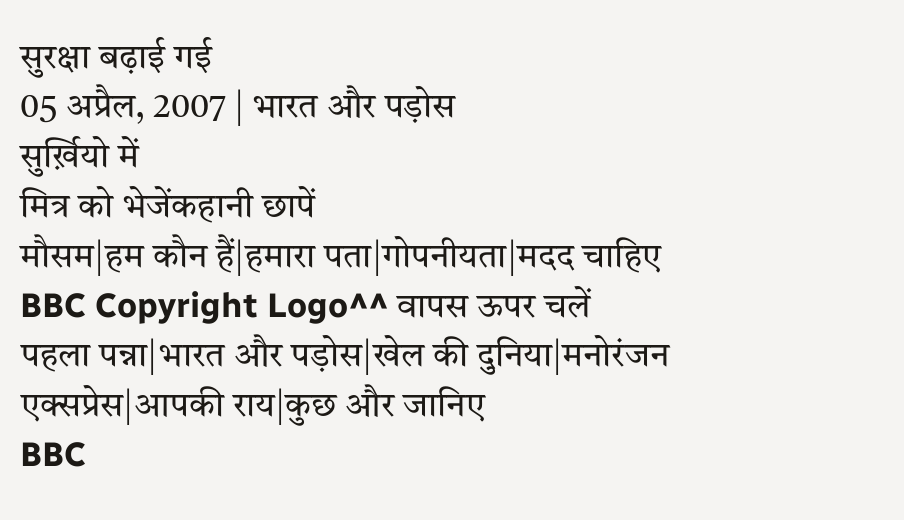सुरक्षा बढ़ाई गई
05 अप्रैल, 2007 | भारत और पड़ोस
सुर्ख़ियो में
मित्र को भेजेंकहानी छापें
मौसम|हम कौन हैं|हमारा पता|गोपनीयता|मदद चाहिए
BBC Copyright Logo^^ वापस ऊपर चलें
पहला पन्ना|भारत और पड़ोस|खेल की दुनिया|मनोरंजन एक्सप्रेस|आपकी राय|कुछ और जानिए
BBC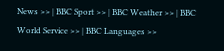News >> | BBC Sport >> | BBC Weather >> | BBC World Service >> | BBC Languages >>